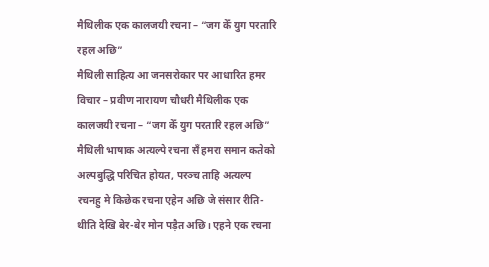मैथिलीक एक कालजयी रचना – “जग केँ युग परतारि रहल अछि”
मैथिली साहित्य आ जनसरोकार पर आधारित हमर विचार – प्रवीण नारायण चौधरी मैथिलीक एक कालजयी रचना – “जग केँ युग परतारि रहल अछि” मैथिली भाषाक अत्यल्पे रचना सँ हमरा समान कतेको अल्पबुद्धि परिचित होयत, परञ्च ताहि अत्यल्प रचनहु मे किछेक रचना एहेन अछि जे संसार रीति-थीति देखि बेर-बेर मोन पड़ैत अछि। एहने एक रचना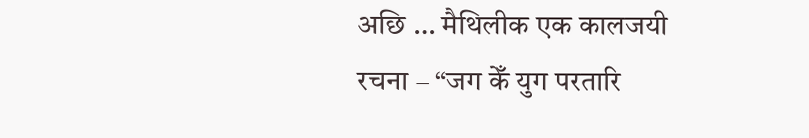अछि … मैथिलीक एक कालजयी रचना – “जग केँ युग परतारि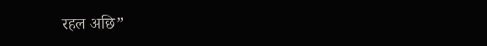रहल अछि”